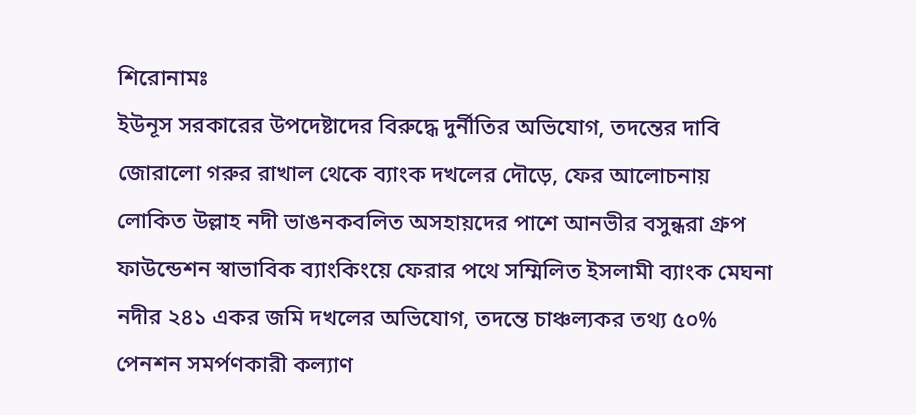শিরোনামঃ
ইউনূস সরকারের উপদেষ্টাদের বিরুদ্ধে দুর্নীতির অভিযোগ, তদন্তের দাবি জোরালো গরুর রাখাল থেকে ব্যাংক দখলের দৌড়ে, ফের আলোচনায় লোকিত উল্লাহ নদী ভাঙনকবলিত অসহায়দের পাশে আনভীর বসুন্ধরা গ্রুপ ফাউন্ডেশন স্বাভাবিক ব্যাংকিংয়ে ফেরার পথে সম্মিলিত ইসলামী ব্যাংক মেঘনা নদীর ২৪১ একর জমি দখলের অভিযোগ, তদন্তে চাঞ্চল্যকর তথ্য ৫০% পেনশন সমর্পণকারী কল্যাণ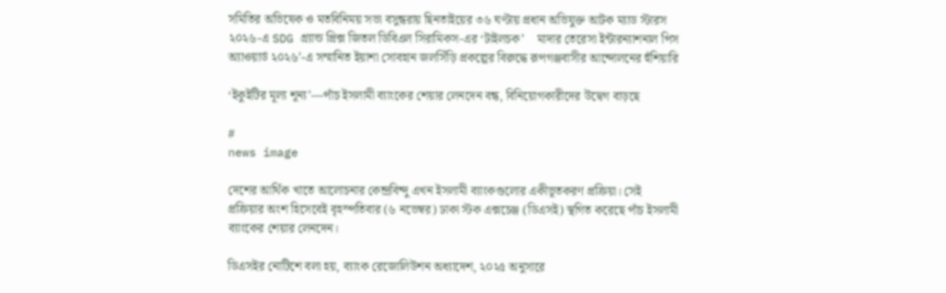সমিতির অভিষেক ও মতবিনিময় সভা বসুন্ধরায় ছিনতাইয়ের ৩৬ ঘণ্টায় প্রধান অভিযুক্ত আটক ম্যাড স্টারস ২০২৬-এ SDG গ্র্যান্ড প্রিক্স জিতল ডিবিএল সিরামিকস-এর ‘টাইলচক’    মাদার তেরেসা ইন্টারন্যাশনাল পিস অ্যাওয়ার্ড ২০২৬’-এ সম্মানিত ইয়াশা সোবহান জলসিঁড়ি প্রকল্পের বিরুদ্ধে রূপগঞ্জবাসীর আন্দোলনের হুঁশিয়ারি

‘ইকুইটির মূল্য শূন্য’—পাঁচ ইসলামী ব্যাংকের শেয়ার লেনদেন বন্ধ, বিনিয়োগকারীদের উদ্বেগ বাড়ছে

#
news image

দেশের আর্থিক খাতে আলোচনার কেন্দ্রবিন্দু এখন ইসলামী ব্যাংকগুলোর একীভূতকরণ প্রক্রিয়া। সেই প্রক্রিয়ার অংশ হিসেবেই বৃহস্পতিবার (৬ নভেম্বর) ঢাকা স্টক এক্সচেঞ্জ (ডিএসই) স্থগিত করেছে পাঁচ ইসলামী ব্যাংকের শেয়ার লেনদেন।

ডিএসইর নোটিশে বলা হয়, ব্যাংক রেজোলিউশন অধ্যাদেশ, ২০২৫ অনুসারে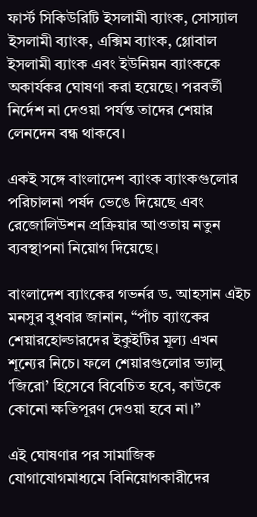ফার্স্ট সিকিউরিটি ইসলামী ব্যাংক, সোস্যাল ইসলামী ব্যাংক, এক্সিম ব্যাংক, গ্লোবাল ইসলামী ব্যাংক এবং ইউনিয়ন ব্যাংককে অকার্যকর ঘোষণা করা হয়েছে। পরবর্তী নির্দেশ না দেওয়া পর্যন্ত তাদের শেয়ার লেনদেন বন্ধ থাকবে।

একই সঙ্গে বাংলাদেশ ব্যাংক ব্যাংকগুলোর পরিচালনা পর্ষদ ভেঙে দিয়েছে এবং রেজোলিউশন প্রক্রিয়ার আওতায় নতুন ব্যবস্থাপনা নিয়োগ দিয়েছে।

বাংলাদেশ ব্যাংকের গভর্নর ড. আহসান এইচ মনসুর বুধবার জানান, “পাঁচ ব্যাংকের শেয়ারহোল্ডারদের ইকুইটির মূল্য এখন শূন্যের নিচে। ফলে শেয়ারগুলোর ভ্যালু ‘জিরো’ হিসেবে বিবেচিত হবে, কাউকে কোনো ক্ষতিপূরণ দেওয়া হবে না।”

এই ঘোষণার পর সামাজিক যোগাযোগমাধ্যমে বিনিয়োগকারীদের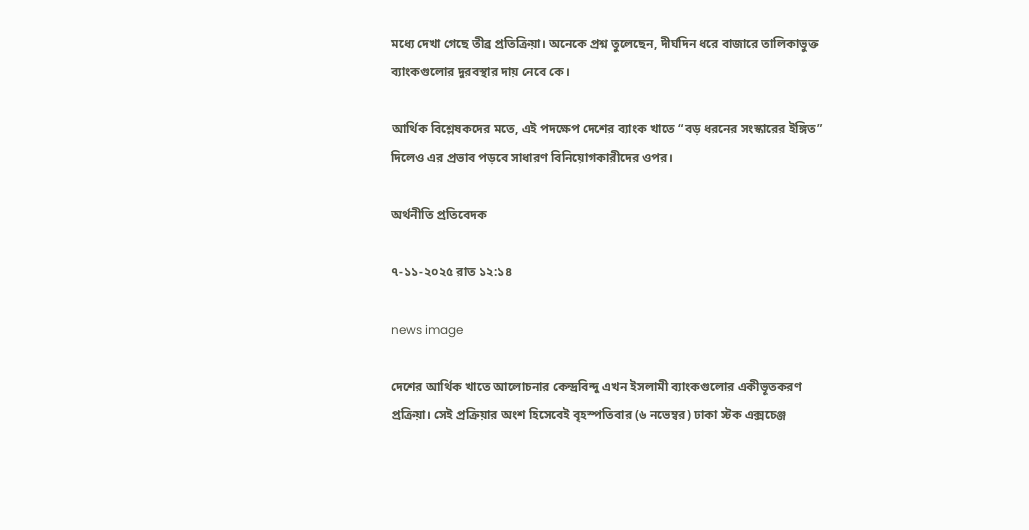মধ্যে দেখা গেছে তীব্র প্রতিক্রিয়া। অনেকে প্রশ্ন তুলেছেন, দীর্ঘদিন ধরে বাজারে তালিকাভুক্ত ব্যাংকগুলোর দুরবস্থার দায় নেবে কে।

আর্থিক বিশ্লেষকদের মতে, এই পদক্ষেপ দেশের ব্যাংক খাতে “বড় ধরনের সংস্কারের ইঙ্গিত” দিলেও এর প্রভাব পড়বে সাধারণ বিনিয়োগকারীদের ওপর।

অর্থনীতি প্রতিবেদক

৭-১১-২০২৫ রাত ১২:১৪

news image

দেশের আর্থিক খাতে আলোচনার কেন্দ্রবিন্দু এখন ইসলামী ব্যাংকগুলোর একীভূতকরণ প্রক্রিয়া। সেই প্রক্রিয়ার অংশ হিসেবেই বৃহস্পতিবার (৬ নভেম্বর) ঢাকা স্টক এক্সচেঞ্জ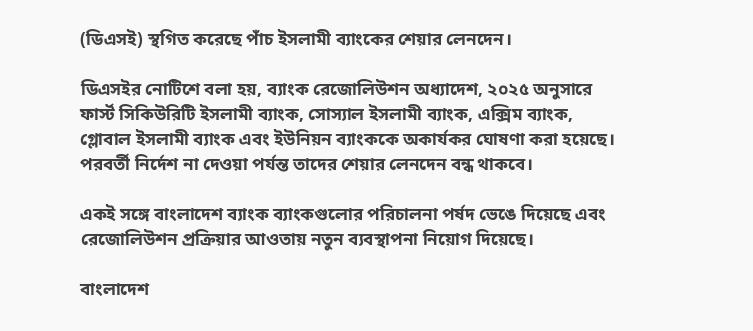(ডিএসই) স্থগিত করেছে পাঁচ ইসলামী ব্যাংকের শেয়ার লেনদেন।

ডিএসইর নোটিশে বলা হয়, ব্যাংক রেজোলিউশন অধ্যাদেশ, ২০২৫ অনুসারে ফার্স্ট সিকিউরিটি ইসলামী ব্যাংক, সোস্যাল ইসলামী ব্যাংক, এক্সিম ব্যাংক, গ্লোবাল ইসলামী ব্যাংক এবং ইউনিয়ন ব্যাংককে অকার্যকর ঘোষণা করা হয়েছে। পরবর্তী নির্দেশ না দেওয়া পর্যন্ত তাদের শেয়ার লেনদেন বন্ধ থাকবে।

একই সঙ্গে বাংলাদেশ ব্যাংক ব্যাংকগুলোর পরিচালনা পর্ষদ ভেঙে দিয়েছে এবং রেজোলিউশন প্রক্রিয়ার আওতায় নতুন ব্যবস্থাপনা নিয়োগ দিয়েছে।

বাংলাদেশ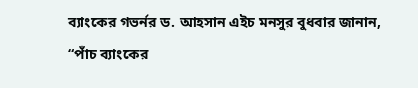ব্যাংকের গভর্নর ড. আহসান এইচ মনসুর বুধবার জানান, “পাঁচ ব্যাংকের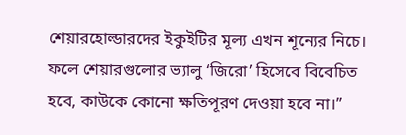শেয়ারহোল্ডারদের ইকুইটির মূল্য এখন শূন্যের নিচে। ফলে শেয়ারগুলোর ভ্যালু ‘জিরো’ হিসেবে বিবেচিত হবে, কাউকে কোনো ক্ষতিপূরণ দেওয়া হবে না।”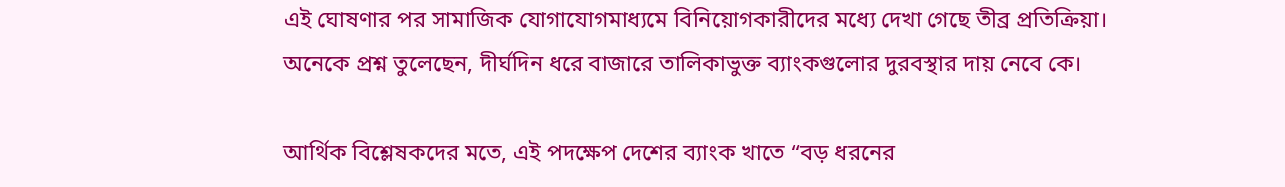এই ঘোষণার পর সামাজিক যোগাযোগমাধ্যমে বিনিয়োগকারীদের মধ্যে দেখা গেছে তীব্র প্রতিক্রিয়া। অনেকে প্রশ্ন তুলেছেন, দীর্ঘদিন ধরে বাজারে তালিকাভুক্ত ব্যাংকগুলোর দুরবস্থার দায় নেবে কে।

আর্থিক বিশ্লেষকদের মতে, এই পদক্ষেপ দেশের ব্যাংক খাতে “বড় ধরনের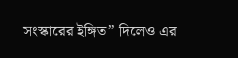সংস্কারের ইঙ্গিত” দিলেও এর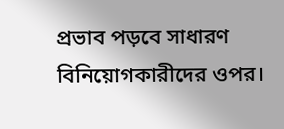প্রভাব পড়বে সাধারণ বিনিয়োগকারীদের ওপর।